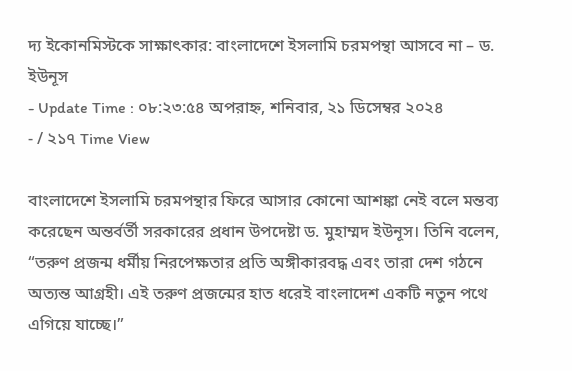দ্য ইকোনমিস্টকে সাক্ষাৎকার: বাংলাদেশে ইসলামি চরমপন্থা আসবে না – ড. ইউনূস
- Update Time : ০৮:২৩:৫৪ অপরাহ্ন, শনিবার, ২১ ডিসেম্বর ২০২৪
- / ২১৭ Time View

বাংলাদেশে ইসলামি চরমপন্থার ফিরে আসার কোনো আশঙ্কা নেই বলে মন্তব্য করেছেন অন্তর্বর্তী সরকারের প্রধান উপদেষ্টা ড. মুহাম্মদ ইউনূস। তিনি বলেন, “তরুণ প্রজন্ম ধর্মীয় নিরপেক্ষতার প্রতি অঙ্গীকারবদ্ধ এবং তারা দেশ গঠনে অত্যন্ত আগ্রহী। এই তরুণ প্রজন্মের হাত ধরেই বাংলাদেশ একটি নতুন পথে এগিয়ে যাচ্ছে।”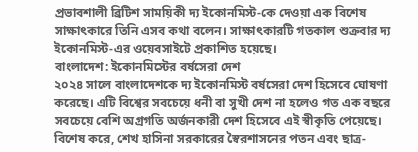প্রভাবশালী ব্রিটিশ সাময়িকী দ্য ইকোনমিস্ট-কে দেওয়া এক বিশেষ সাক্ষাৎকারে তিনি এসব কথা বলেন। সাক্ষাৎকারটি গতকাল শুক্রবার দ্য ইকোনমিস্ট-এর ওয়েবসাইটে প্রকাশিত হয়েছে।
বাংলাদেশ: ইকোনমিস্টের বর্ষসেরা দেশ
২০২৪ সালে বাংলাদেশকে দ্য ইকোনমিস্ট বর্ষসেরা দেশ হিসেবে ঘোষণা করেছে। এটি বিশ্বের সবচেয়ে ধনী বা সুখী দেশ না হলেও গত এক বছরে সবচেয়ে বেশি অগ্রগতি অর্জনকারী দেশ হিসেবে এই স্বীকৃতি পেয়েছে। বিশেষ করে, শেখ হাসিনা সরকারের স্বৈরশাসনের পতন এবং ছাত্র-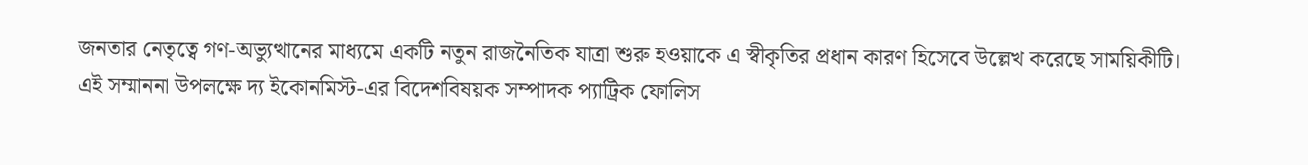জনতার নেতৃত্বে গণ-অভ্যুত্থানের মাধ্যমে একটি নতুন রাজনৈতিক যাত্রা শুরু হওয়াকে এ স্বীকৃতির প্রধান কারণ হিসেবে উল্লেখ করেছে সাময়িকীটি।
এই সম্মাননা উপলক্ষে দ্য ইকোনমিস্ট-এর বিদেশবিষয়ক সম্পাদক প্যাট্রিক ফোলিস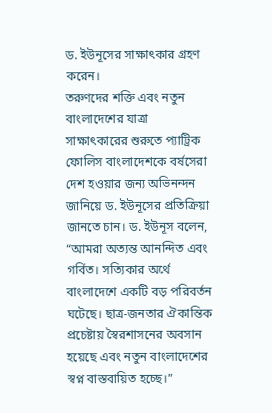ড. ইউনূসের সাক্ষাৎকার গ্রহণ করেন।
তরুণদের শক্তি এবং নতুন বাংলাদেশের যাত্রা
সাক্ষাৎকারের শুরুতে প্যাট্রিক ফোলিস বাংলাদেশকে বর্ষসেরা দেশ হওয়ার জন্য অভিনন্দন জানিয়ে ড. ইউনূসের প্রতিক্রিয়া জানতে চান। ড. ইউনূস বলেন, “আমরা অত্যন্ত আনন্দিত এবং গর্বিত। সত্যিকার অর্থে বাংলাদেশে একটি বড় পরিবর্তন ঘটেছে। ছাত্র-জনতার ঐকান্তিক প্রচেষ্টায় স্বৈরশাসনের অবসান হয়েছে এবং নতুন বাংলাদেশের স্বপ্ন বাস্তবায়িত হচ্ছে।”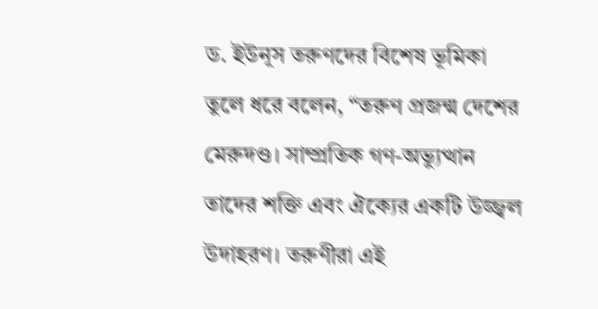ড. ইউনূস তরুণদের বিশেষ ভূমিকা তুলে ধরে বলেন, “তরুণ প্রজন্ম দেশের মেরুদণ্ড। সাম্প্রতিক গণ-অভ্যুত্থান তাদের শক্তি এবং ঐক্যের একটি উজ্জ্বল উদাহরণ। তরুণীরা এই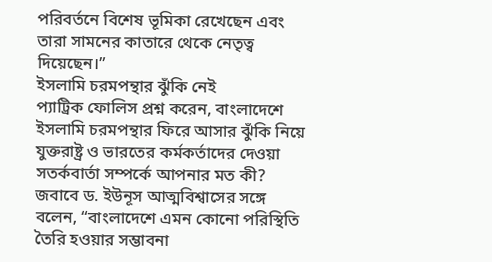পরিবর্তনে বিশেষ ভূমিকা রেখেছেন এবং তারা সামনের কাতারে থেকে নেতৃত্ব দিয়েছেন।”
ইসলামি চরমপন্থার ঝুঁকি নেই
প্যাট্রিক ফোলিস প্রশ্ন করেন, বাংলাদেশে ইসলামি চরমপন্থার ফিরে আসার ঝুঁকি নিয়ে যুক্তরাষ্ট্র ও ভারতের কর্মকর্তাদের দেওয়া সতর্কবার্তা সম্পর্কে আপনার মত কী? জবাবে ড. ইউনূস আত্মবিশ্বাসের সঙ্গে বলেন, “বাংলাদেশে এমন কোনো পরিস্থিতি তৈরি হওয়ার সম্ভাবনা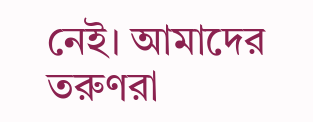নেই। আমাদের তরুণরা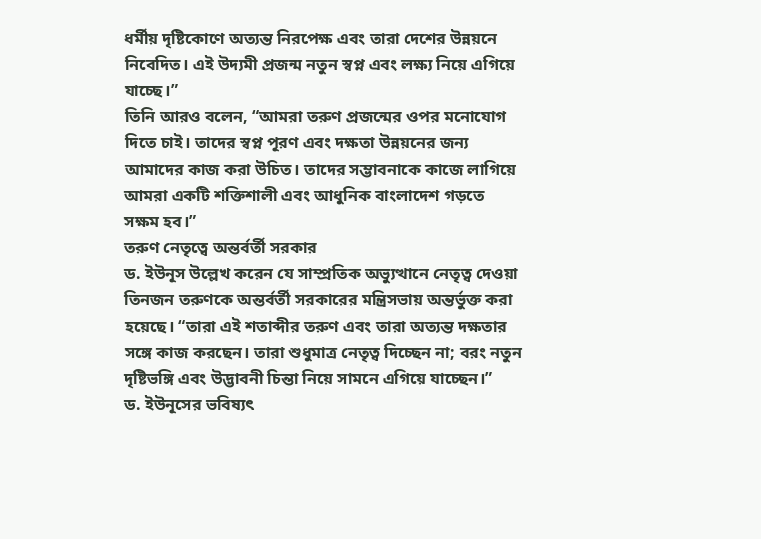ধর্মীয় দৃষ্টিকোণে অত্যন্ত নিরপেক্ষ এবং তারা দেশের উন্নয়নে নিবেদিত। এই উদ্যমী প্রজন্ম নতুন স্বপ্ন এবং লক্ষ্য নিয়ে এগিয়ে যাচ্ছে।”
তিনি আরও বলেন, “আমরা তরুণ প্রজন্মের ওপর মনোযোগ দিতে চাই। তাদের স্বপ্ন পূরণ এবং দক্ষতা উন্নয়নের জন্য আমাদের কাজ করা উচিত। তাদের সম্ভাবনাকে কাজে লাগিয়ে আমরা একটি শক্তিশালী এবং আধুনিক বাংলাদেশ গড়তে সক্ষম হব।”
তরুণ নেতৃত্বে অন্তর্বর্তী সরকার
ড. ইউনূস উল্লেখ করেন যে সাম্প্রতিক অভ্যুত্থানে নেতৃত্ব দেওয়া তিনজন তরুণকে অন্তর্বর্তী সরকারের মন্ত্রিসভায় অন্তর্ভুক্ত করা হয়েছে। “তারা এই শতাব্দীর তরুণ এবং তারা অত্যন্ত দক্ষতার সঙ্গে কাজ করছেন। তারা শুধুমাত্র নেতৃত্ব দিচ্ছেন না; বরং নতুন দৃষ্টিভঙ্গি এবং উদ্ভাবনী চিন্তা নিয়ে সামনে এগিয়ে যাচ্ছেন।”
ড. ইউনূসের ভবিষ্যৎ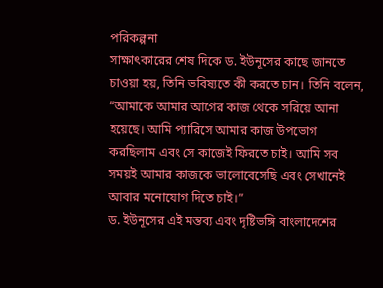পরিকল্পনা
সাক্ষাৎকারের শেষ দিকে ড. ইউনূসের কাছে জানতে চাওয়া হয়, তিনি ভবিষ্যতে কী করতে চান। তিনি বলেন, “আমাকে আমার আগের কাজ থেকে সরিয়ে আনা হয়েছে। আমি প্যারিসে আমার কাজ উপভোগ করছিলাম এবং সে কাজেই ফিরতে চাই। আমি সব সময়ই আমার কাজকে ভালোবেসেছি এবং সেখানেই আবার মনোযোগ দিতে চাই।”
ড. ইউনূসের এই মন্তব্য এবং দৃষ্টিভঙ্গি বাংলাদেশের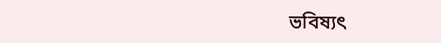ভবিষ্যৎ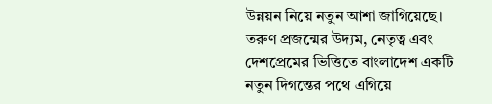উন্নয়ন নিয়ে নতুন আশা জাগিয়েছে। তরুণ প্রজন্মের উদ্যম, নেতৃত্ব এবং দেশপ্রেমের ভিত্তিতে বাংলাদেশ একটি নতুন দিগন্তের পথে এগিয়ে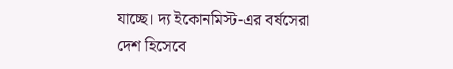যাচ্ছে। দ্য ইকোনমিস্ট-এর বর্ষসেরা দেশ হিসেবে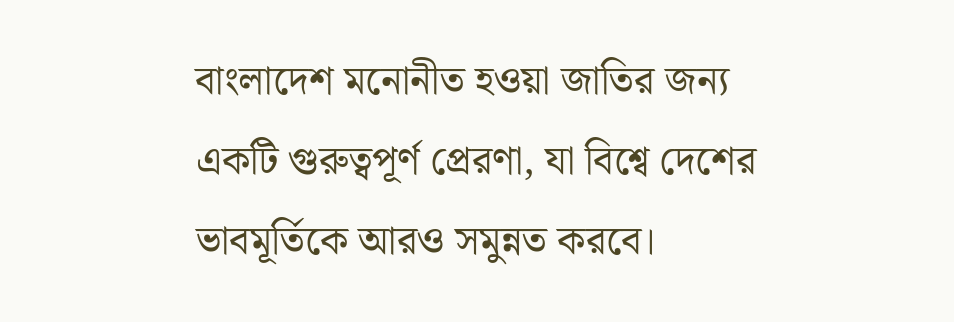বাংলাদেশ মনোনীত হওয়া জাতির জন্য একটি গুরুত্বপূর্ণ প্রেরণা, যা বিশ্বে দেশের ভাবমূর্তিকে আরও সমুন্নত করবে।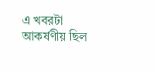এ খবরটা আকর্ষণীয় ছিল